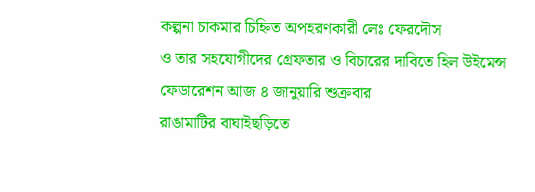কল্পনা চাকমার চিহ্নিত অপহরণকারী লেঃ ফেরদৌস
ও তার সহযোগীদের গ্রেফতার ও বিচারের দাবিতে হিল উইমেন্স ফেডারেশন আজ ৪ জানুয়ারি শুক্রবার
রাঙামাটির বাঘাইছড়িতে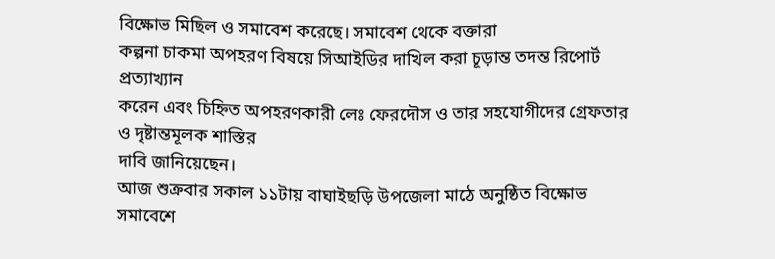বিক্ষোভ মিছিল ও সমাবেশ করেছে। সমাবেশ থেকে বক্তারা
কল্পনা চাকমা অপহরণ বিষয়ে সিআইডির দাখিল করা চূড়ান্ত তদন্ত রিপোর্ট প্রত্যাখ্যান
করেন এবং চিহ্নিত অপহরণকারী লেঃ ফেরদৌস ও তার সহযোগীদের গ্রেফতার ও দৃষ্টান্তমূলক শাস্তির
দাবি জানিয়েছেন।
আজ শুক্রবার সকাল ১১টায় বাঘাইছড়ি উপজেলা মাঠে অনুষ্ঠিত বিক্ষোভ সমাবেশে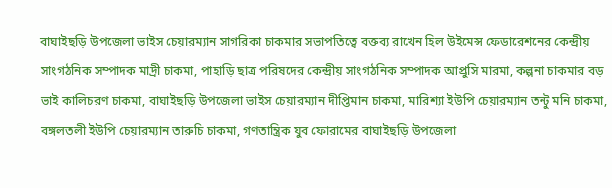বাঘাইছড়ি উপজেলা ভাইস চেয়ারম্যান সাগরিকা চাকমার সভাপতিত্বে বক্তব্য রাখেন হিল উইমেন্স ফেডারেশনের কেন্দ্রীয় সাংগঠনিক সম্পাদক মাদ্রী চাকমা, পাহাড়ি ছাত্র পরিষদের কেন্দ্রীয় সাংগঠনিক সম্পাদক আপ্রুসি মারমা, কল্পনা চাকমার বড় ভাই কালিচরণ চাকমা, বাঘাইছড়ি উপজেলা ভাইস চেয়ারম্যান দীপ্তিমান চাকমা, মারিশ্যা ইউপি চেয়ারম্যান তন্টু মনি চাকমা, বঙ্গলতলী ইউপি চেয়ারম্যান তারুচি চাকমা, গণতান্ত্রিক যুব ফোরামের বাঘাইছড়ি উপজেলা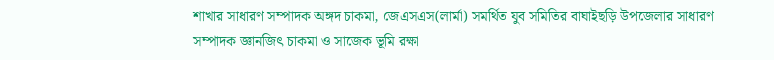শাখার সাধারণ সম্পাদক অঙ্গদ চাকমা, জেএসএস(লার্মা) সমর্থিত যুব সমিতির বাঘাইছড়ি উপজেলার সাধারণ সম্পাদক জ্ঞানজিৎ চাকমা ও সাজেক ভূমি রক্ষা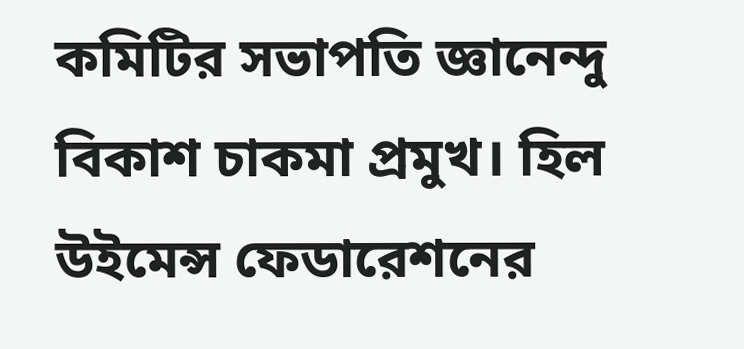কমিটির সভাপতি জ্ঞানেন্দু বিকাশ চাকমা প্রমুখ। হিল উইমেন্স ফেডারেশনের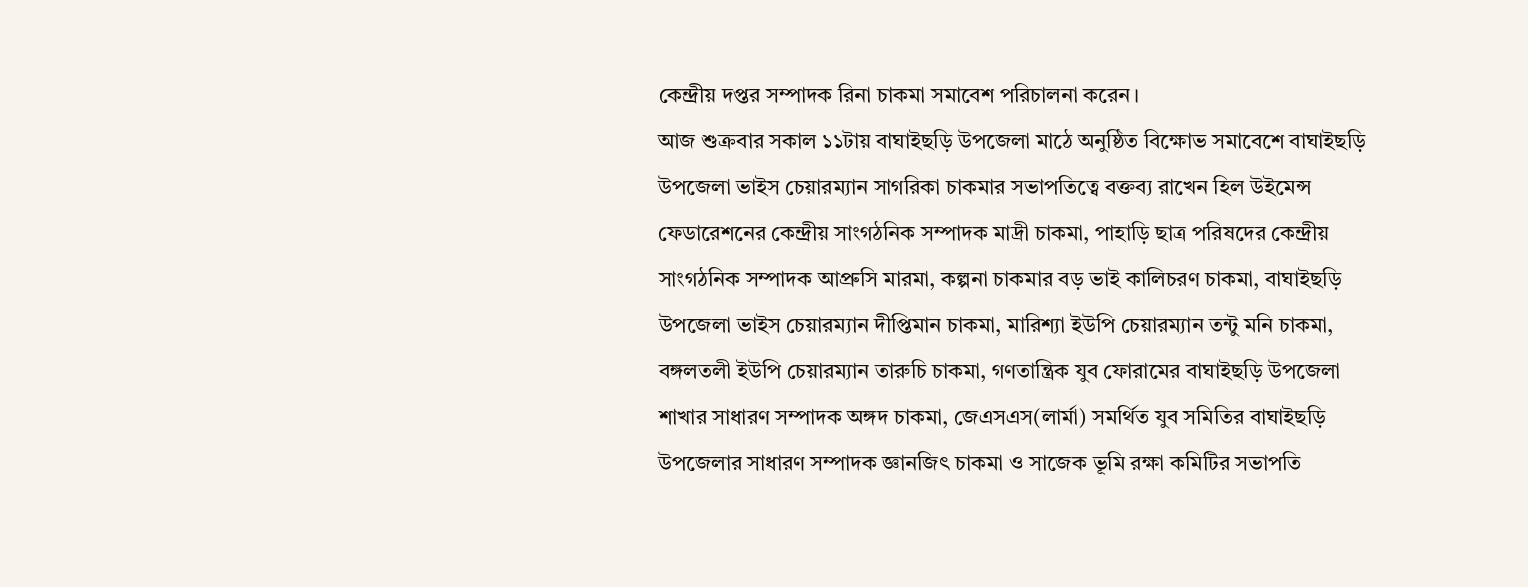কেন্দ্রীয় দপ্তর সম্পাদক রিনা চাকমা সমাবেশ পরিচালনা করেন।
আজ শুক্রবার সকাল ১১টায় বাঘাইছড়ি উপজেলা মাঠে অনুষ্ঠিত বিক্ষোভ সমাবেশে বাঘাইছড়ি উপজেলা ভাইস চেয়ারম্যান সাগরিকা চাকমার সভাপতিত্বে বক্তব্য রাখেন হিল উইমেন্স ফেডারেশনের কেন্দ্রীয় সাংগঠনিক সম্পাদক মাদ্রী চাকমা, পাহাড়ি ছাত্র পরিষদের কেন্দ্রীয় সাংগঠনিক সম্পাদক আপ্রুসি মারমা, কল্পনা চাকমার বড় ভাই কালিচরণ চাকমা, বাঘাইছড়ি উপজেলা ভাইস চেয়ারম্যান দীপ্তিমান চাকমা, মারিশ্যা ইউপি চেয়ারম্যান তন্টু মনি চাকমা, বঙ্গলতলী ইউপি চেয়ারম্যান তারুচি চাকমা, গণতান্ত্রিক যুব ফোরামের বাঘাইছড়ি উপজেলা শাখার সাধারণ সম্পাদক অঙ্গদ চাকমা, জেএসএস(লার্মা) সমর্থিত যুব সমিতির বাঘাইছড়ি উপজেলার সাধারণ সম্পাদক জ্ঞানজিৎ চাকমা ও সাজেক ভূমি রক্ষা কমিটির সভাপতি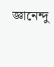জ্ঞানেন্দু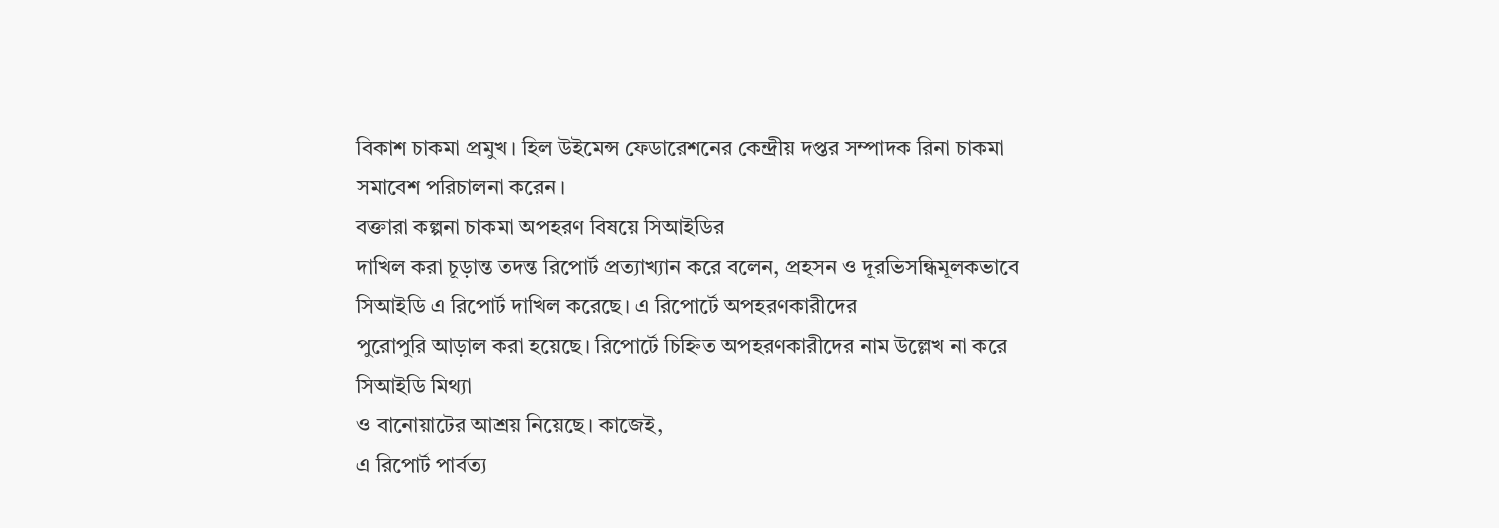বিকাশ চাকমা প্রমুখ। হিল উইমেন্স ফেডারেশনের কেন্দ্রীয় দপ্তর সম্পাদক রিনা চাকমা সমাবেশ পরিচালনা করেন।
বক্তারা কল্পনা চাকমা অপহরণ বিষয়ে সিআইডির
দাখিল করা চূড়ান্ত তদন্ত রিপোর্ট প্রত্যাখ্যান করে বলেন, প্রহসন ও দূরভিসন্ধিমূলকভাবে সিআইডি এ রিপোর্ট দাখিল করেছে। এ রিপোর্টে অপহরণকারীদের
পুরোপুরি আড়াল করা হয়েছে। রিপোর্টে চিহ্নিত অপহরণকারীদের নাম উল্লেখ না করে সিআইডি মিথ্যা
ও বানোয়াটের আশ্রয় নিয়েছে। কাজেই,
এ রিপোর্ট পার্বত্য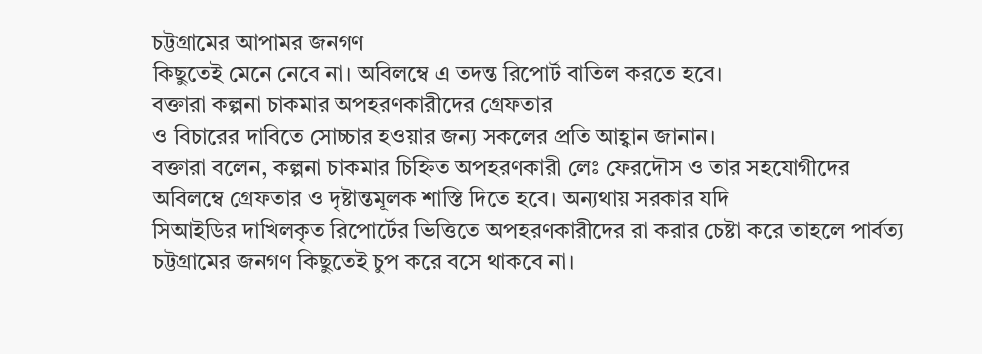চট্টগ্রামের আপামর জনগণ
কিছুতেই মেনে নেবে না। অবিলম্বে এ তদন্ত রিপোর্ট বাতিল করতে হবে।
বক্তারা কল্পনা চাকমার অপহরণকারীদের গ্রেফতার
ও বিচারের দাবিতে সোচ্চার হওয়ার জন্য সকলের প্রতি আহ্বান জানান।
বক্তারা বলেন, কল্পনা চাকমার চিহ্নিত অপহরণকারী লেঃ ফেরদৌস ও তার সহযোগীদের
অবিলম্বে গ্রেফতার ও দৃষ্টান্তমূলক শাস্তি দিতে হবে। অন্যথায় সরকার যদি
সিআইডির দাখিলকৃত রিপোর্টের ভিত্তিতে অপহরণকারীদের রা করার চেষ্টা করে তাহলে পার্বত্য
চট্টগ্রামের জনগণ কিছুতেই চুপ করে বসে থাকবে না।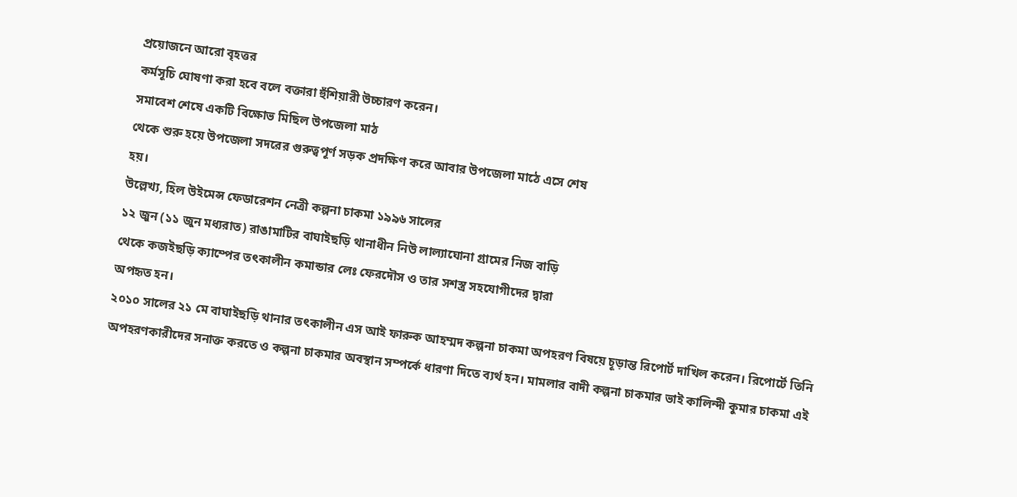প্রয়োজনে আরো বৃহত্তর
কর্মসূচি ঘোষণা করা হবে বলে বক্তারা হুঁশিয়ারী উচ্চারণ করেন।
সমাবেশ শেষে একটি বিক্ষোভ মিছিল উপজেলা মাঠ
থেকে শুরু হয়ে উপজেলা সদরের গুরুত্বপূর্ণ সড়ক প্রদক্ষিণ করে আবার উপজেলা মাঠে এসে শেষ
হয়।
উল্লেখ্য, হিল উইমেন্স ফেডারেশন নেত্রী কল্পনা চাকমা ১৯৯৬ সালের
১২ জুন (১১ জুন মধ্যরাত) রাঙামাটির বাঘাইছড়ি থানাধীন নিউ লাল্যাঘোনা গ্রামের নিজ বাড়ি
থেকে কজইছড়ি ক্যাম্পের তৎকালীন কমান্ডার লেঃ ফেরদৌস ও তার সশস্ত্র সহযোগীদের দ্বারা
অপহৃত হন।
২০১০ সালের ২১ মে বাঘাইছড়ি থানার তৎকালীন এস আই ফারুক আহম্মদ কল্পনা চাকমা অপহরণ বিষয়ে চূড়ান্ত রিপোর্ট দাখিল করেন। রিপোর্টে তিনি অপহরণকারীদের সনাক্ত করতে ও কল্পনা চাকমার অবস্থান সম্পর্কে ধারণা দিতে ব্যর্থ হন। মামলার বাদী কল্পনা চাকমার ভাই কালিন্দী কুমার চাকমা এই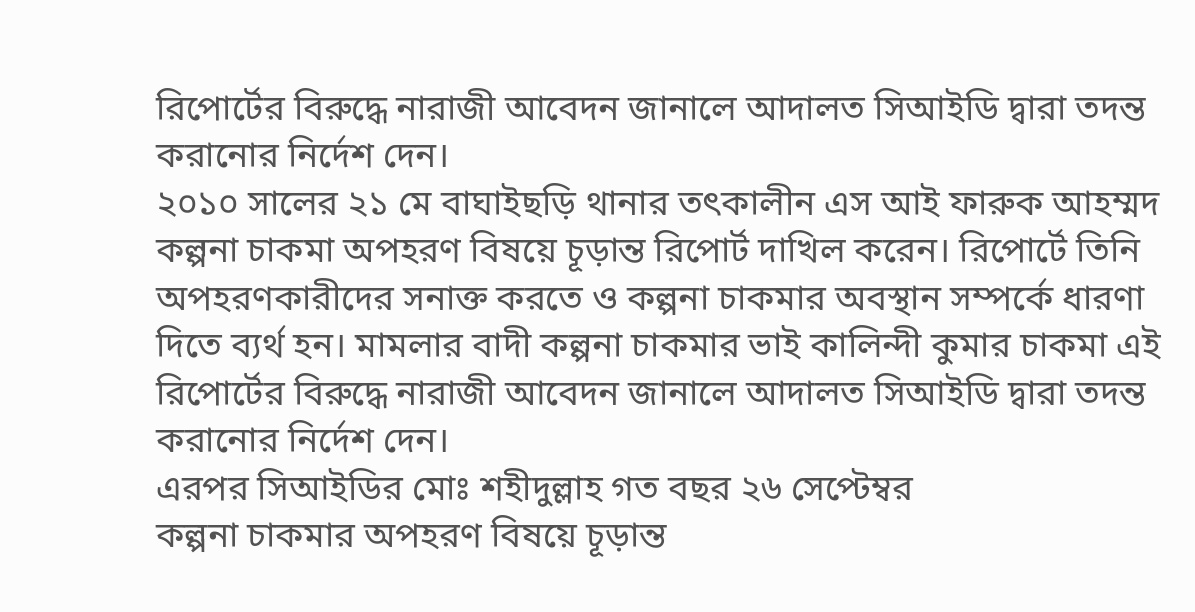রিপোর্টের বিরুদ্ধে নারাজী আবেদন জানালে আদালত সিআইডি দ্বারা তদন্ত করানোর নির্দেশ দেন।
২০১০ সালের ২১ মে বাঘাইছড়ি থানার তৎকালীন এস আই ফারুক আহম্মদ কল্পনা চাকমা অপহরণ বিষয়ে চূড়ান্ত রিপোর্ট দাখিল করেন। রিপোর্টে তিনি অপহরণকারীদের সনাক্ত করতে ও কল্পনা চাকমার অবস্থান সম্পর্কে ধারণা দিতে ব্যর্থ হন। মামলার বাদী কল্পনা চাকমার ভাই কালিন্দী কুমার চাকমা এই রিপোর্টের বিরুদ্ধে নারাজী আবেদন জানালে আদালত সিআইডি দ্বারা তদন্ত করানোর নির্দেশ দেন।
এরপর সিআইডির মোঃ শহীদুল্লাহ গত বছর ২৬ সেপ্টেম্বর
কল্পনা চাকমার অপহরণ বিষয়ে চূড়ান্ত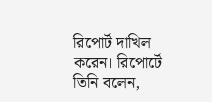রিপোর্ট দাখিল করেন। রিপোর্টে তিনি বলেন,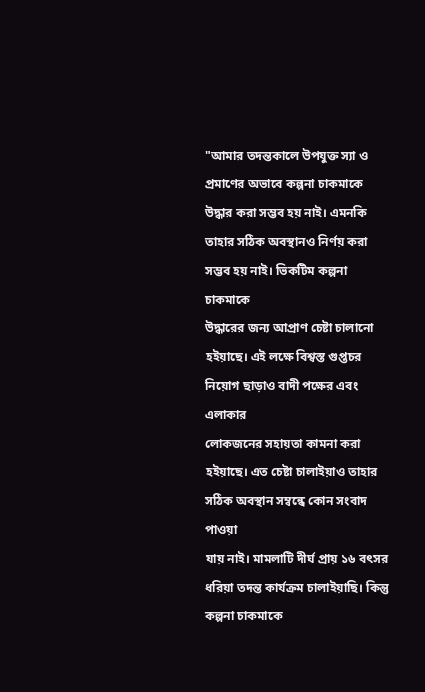"আমার তদন্তকালে উপযুক্ত স্যা ও প্রমাণের অভাবে কল্পনা চাকমাকে
উদ্ধার করা সম্ভব হয় নাই। এমনকি তাহার সঠিক অবস্থানও নির্ণয় করা সম্ভব হয় নাই। ভিকটিম কল্পনা চাকমাকে
উদ্ধারের জন্য আপ্রাণ চেষ্টা চালানো হইয়াছে। এই লক্ষে বিশ্বস্ত গুপ্তচর নিয়োগ ছাড়াও বাদী পক্ষের এবং এলাকার
লোকজনের সহায়তা কামনা করা হইয়াছে। এত চেষ্টা চালাইয়াও তাহার সঠিক অবস্থান সম্বন্ধে কোন সংবাদ পাওয়া
যায় নাই। মামলাটি দীর্ঘ প্রায় ১৬ বৎসর ধরিয়া তদন্ত কার্যক্রম চালাইয়াছি। কিন্তু কল্পনা চাকমাকে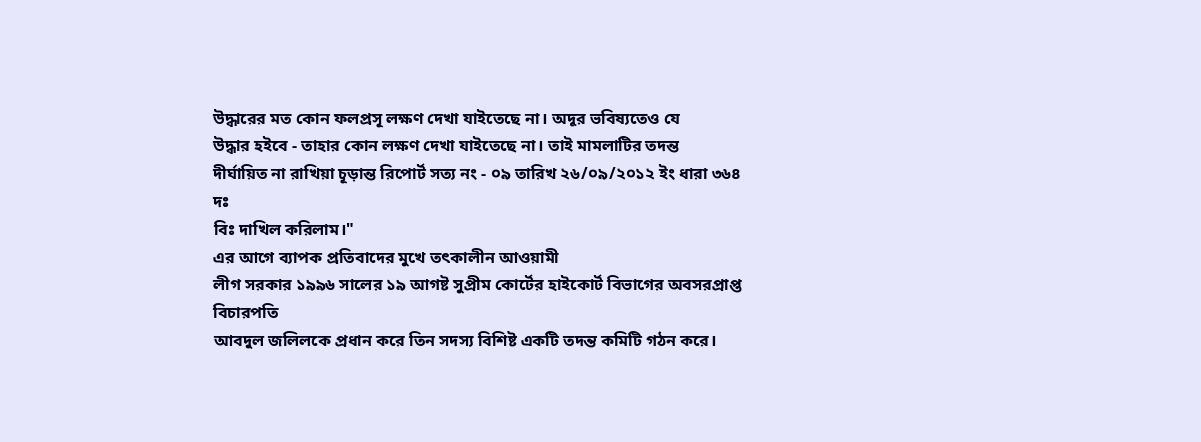উদ্ধারের মত কোন ফলপ্রসূ লক্ষণ দেখা যাইতেছে না। অদূর ভবিষ্যতেও যে
উদ্ধার হইবে - তাহার কোন লক্ষণ দেখা যাইতেছে না। তাই মামলাটির তদন্ত
দীর্ঘায়িত না রাখিয়া চূড়ান্ত রিপোর্ট সত্য নং - ০৯ তারিখ ২৬/০৯/২০১২ ইং ধারা ৩৬৪ দঃ
বিঃ দাখিল করিলাম।"
এর আগে ব্যাপক প্রতিবাদের মুখে তৎকালীন আওয়ামী
লীগ সরকার ১৯৯৬ সালের ১৯ আগষ্ট সুপ্রীম কোর্টের হাইকোর্ট বিভাগের অবসরপ্রাপ্ত বিচারপতি
আবদুল জলিলকে প্রধান করে তিন সদস্য বিশিষ্ট একটি তদন্ত কমিটি গঠন করে।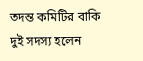তদন্ত কমিটির বাকি
দুই সদস্য হলেন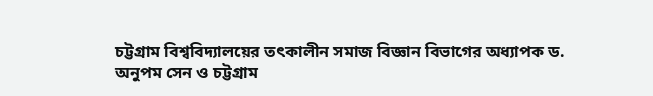চট্টগ্রাম বিশ্ববিদ্যালয়ের তৎকালীন সমাজ বিজ্ঞান বিভাগের অধ্যাপক ড.
অনুপম সেন ও চট্টগ্রাম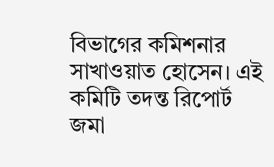বিভাগের কমিশনার সাখাওয়াত হোসেন। এই কমিটি তদন্ত রিপোর্ট
জমা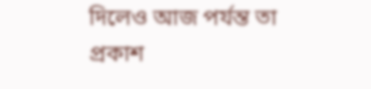দিলেও আজ পর্যন্ত তা প্রকাশ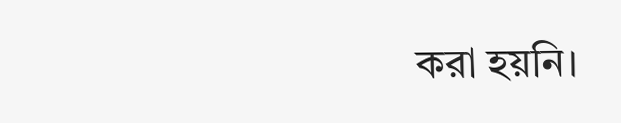করা হয়নি।